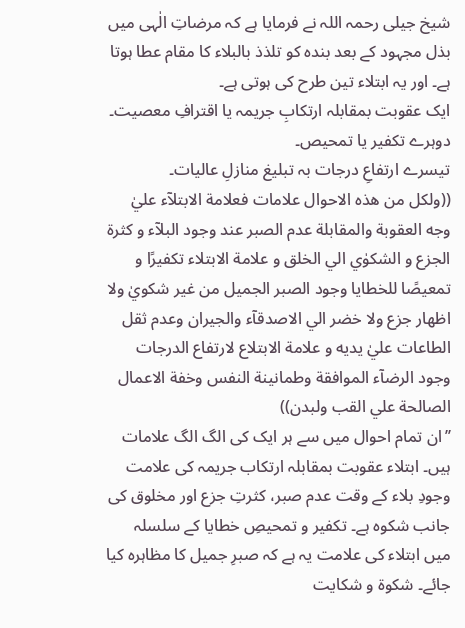شیخ جیلی رحمہ اللہ نے فرمایا ہے کہ مرضاتِ الٰہی میں بذل مجہود کے بعد بندہ کو تلذذ بالبلاء کا مقام عطا ہوتا ہے۔ اور یہ ابتلاء تین طرح کی ہوتی ہے۔
ایک عقوبت بمقابلہ ارتکابِ جریمہ یا اقترافِ معصیت۔
دوہرے تکفیر یا تمحیص۔
تیسرے ارتفاعِ درجات بہ تبلیغ منازلِ عالیات۔
((ولكل من هذه الاحوال علامات فعلامة الابتلآء عليٰ وجه العقوبة والمقابلة عدم الصبر عند وجود البلآء و كثرة الجزع و الشكوٰي الي الخلق و علامة الابتلاء تكفيرًا و تمعيصًا للخطايا وجود الصبر الجميل من غير شكويٰ ولا اظهار جزع ولا خضر الي الاصدقآء والجيران وعدم ثقل الطاعات عليٰ يديه و علامة الابتلاع لارتفاع الدرجات وجود الرضآء الموافقة وطمانينة النفس وخفة الاعمال الصالحة علي القب ولبدن))
’’ان تمام احوال میں سے ہر ایک کی الگ الگ علامات ہیں۔ ابتلاء عقوبت بمقابلہ ارتکاب جریمہ کی علامت وجودِ بلاء کے وقت عدم صبر، کثرتِ جزع اور مخلوق کی جانب شکوہ ہے۔ تکفیر و تمحیصِ خطایا کے سلسلہ میں ابتلاء کی علامت یہ ہے کہ صبرِ جمیل کا مظاہرہ کیا جائے۔ شکوۃ و شکایت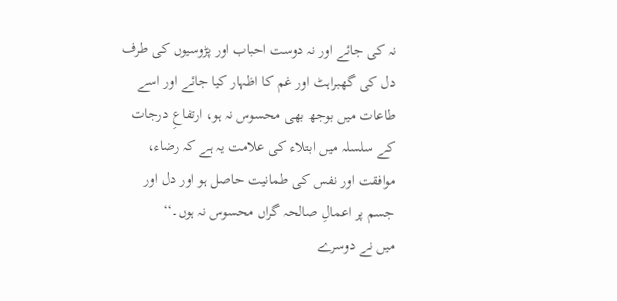نہ کی جائے اور نہ دوست احباب اور پڑوسیوں کی طرف دل کی گھبراہٹ اور غم کا اظہار کیا جائے اور اسے طاعات میں بوجھ بھی محسوس نہ ہو، ارتفاعِ درجات کے سلسلہ میں ابتلاء کی علامت یہ ہے کہ رضاء، موافقت اور نفس کی طمانیت حاصل ہو اور دل اور جسم پر اعمالِ صالحہ گراں محسوس نہ ہوں۔‘‘
میں نے دوسرے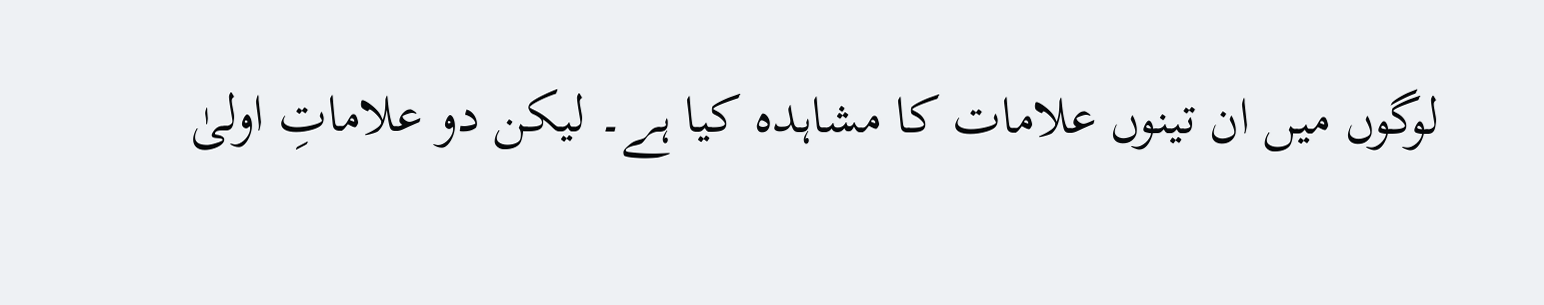لوگوں میں ان تینوں علامات کا مشاہدہ کیا ہے۔ لیکن دو علاماتِ اولیٰ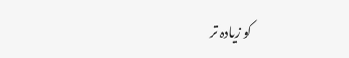کو زیادہ تر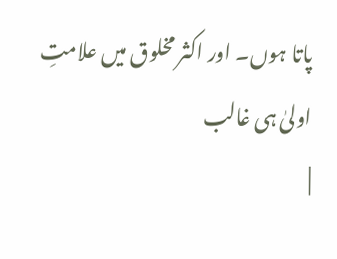پاتا ہوں۔ اور اکثر مخلوق میں علامتِ اولیٰ ہی غالب
|